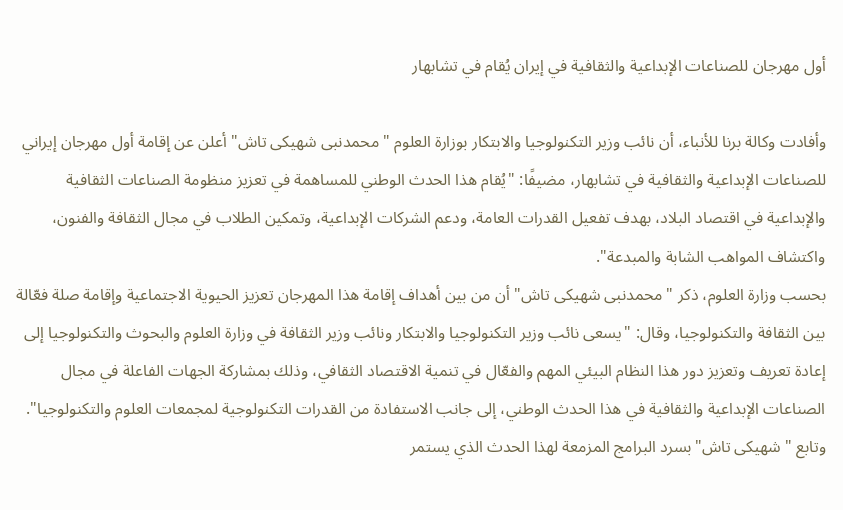أول مهرجان للصناعات الإبداعية والثقافية في إيران يُقام في تشابهار

وأفادت وكالة برنا للأنباء، أن نائب وزير التكنولوجيا والابتكار بوزارة العلوم "محمدنبی شهیکی تاش" أعلن عن إقامة أول مهرجان إيراني للصناعات الإبداعية والثقافية في تشابهار، مضيفًا: "يُقام هذا الحدث الوطني للمساهمة في تعزيز منظومة الصناعات الثقافية والإبداعية في اقتصاد البلاد، بهدف تفعيل القدرات العامة، ودعم الشركات الإبداعية، وتمكين الطلاب في مجال الثقافة والفنون، واكتشاف المواهب الشابة والمبدعة".
بحسب وزارة العلوم، ذكر "محمدنبی شهیکی تاش" أن من بين أهداف إقامة هذا المهرجان تعزيز الحيوية الاجتماعية وإقامة صلة فعّالة بين الثقافة والتكنولوجيا، وقال: "يسعى نائب وزير التكنولوجيا والابتكار ونائب وزير الثقافة في وزارة العلوم والبحوث والتكنولوجيا إلى إعادة تعريف وتعزيز دور هذا النظام البيئي المهم والفعّال في تنمية الاقتصاد الثقافي، وذلك بمشاركة الجهات الفاعلة في مجال الصناعات الإبداعية والثقافية في هذا الحدث الوطني، إلى جانب الاستفادة من القدرات التكنولوجية لمجمعات العلوم والتكنولوجيا".
وتابع " شهیکی تاش"بسرد البرامج المزمعة لهذا الحدث الذي يستمر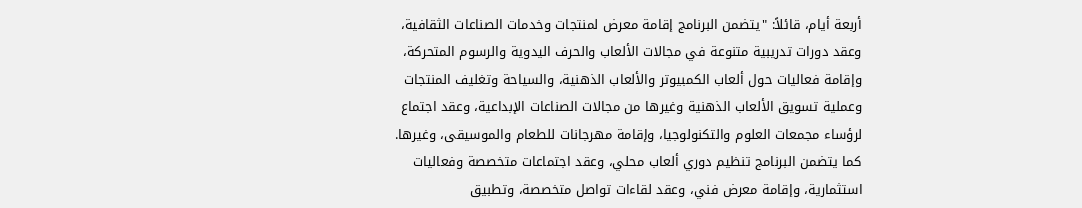أربعة أيام، قائلاً: "يتضمن البرنامج إقامة معرض لمنتجات وخدمات الصناعات الثقافية، وعقد دورات تدريبية متنوعة في مجالات الألعاب والحرف اليدوية والرسوم المتحركة، وإقامة فعاليات حول ألعاب الكمبيوتر والألعاب الذهنية، والسياحة وتغليف المنتجات وعملية تسويق الألعاب الذهنية وغيرها من مجالات الصناعات الإبداعية، وعقد اجتماع لرؤساء مجمعات العلوم والتكنولوجيا، وإقامة مهرجانات للطعام والموسيقى، وغيرها. كما يتضمن البرنامج تنظيم دوري ألعاب محلي، وعقد اجتماعات متخصصة وفعاليات استثمارية، وإقامة معرض فني، وعقد لقاءات تواصل متخصصة، وتطبيق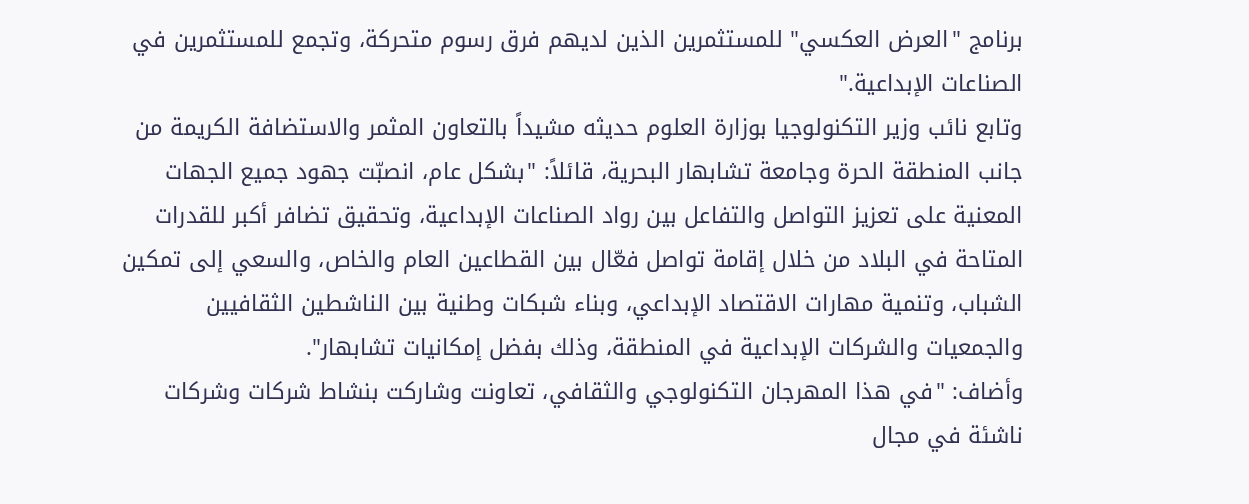برنامج "العرض العكسي" للمستثمرين الذين لديهم فرق رسوم متحركة، وتجمع للمستثمرين في الصناعات الإبداعية."
وتابع نائب وزير التكنولوجيا بوزارة العلوم حديثه مشيداً بالتعاون المثمر والاستضافة الكريمة من جانب المنطقة الحرة وجامعة تشابهار البحرية، قائلاً: "بشكل عام، انصبّت جهود جميع الجهات المعنية على تعزيز التواصل والتفاعل بين رواد الصناعات الإبداعية، وتحقيق تضافر أكبر للقدرات المتاحة في البلاد من خلال إقامة تواصل فعّال بين القطاعين العام والخاص، والسعي إلى تمكين الشباب، وتنمية مهارات الاقتصاد الإبداعي، وبناء شبكات وطنية بين الناشطين الثقافيين والجمعيات والشركات الإبداعية في المنطقة، وذلك بفضل إمكانيات تشابهار".
وأضاف: "في هذا المهرجان التكنولوجي والثقافي، تعاونت وشاركت بنشاط شركات وشركات ناشئة في مجال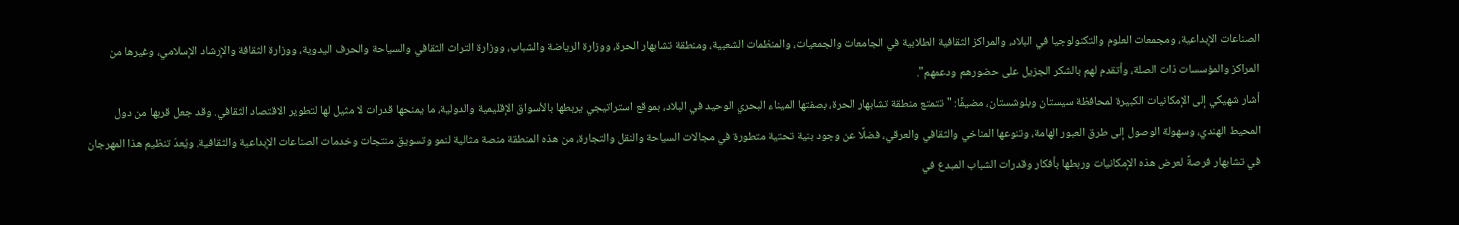الصناعات الإبداعية، ومجمعات العلوم والتكنولوجيا في البلاد، والمراكز الثقافية الطلابية في الجامعات والجمعيات، والمنظمات الشعبية، ومنطقة تشابهار الحرة، ووزارة الرياضة والشباب، ووزارة التراث الثقافي والسياحة والحرف اليدوية، ووزارة الثقافة والإرشاد الإسلامي، وغيرها من المراكز والمؤسسات ذات الصلة، وأتقدم لهم بالشكر الجزيل على حضورهم ودعمهم".
أشار شهيكي إلى الإمكانيات الكبيرة لمحافظة سيستان وبلوشستان، مضيفًا: "تتمتع منطقة تشابهار الحرة، بصفتها الميناء البحري الوحيد في البلاد، بموقع استراتيجي يربطها بالأسواق الإقليمية والدولية، ما يمنحها قدرات لا مثيل لها لتطوير الاقتصاد الثقافي. وقد جعل قربها من دول المحيط الهندي، وسهولة الوصول إلى طرق العبور الهامة، وتنوعها المناخي والثقافي والعرقي، فضلًا عن وجود بنية تحتية متطورة في مجالات السياحة والنقل والتجارة، من هذه المنطقة منصة مثالية لنمو وتسويق منتجات وخدمات الصناعات الإبداعية والثقافية. ويُعدّ تنظيم هذا المهرجان في تشابهار فرصةً لعرض هذه الإمكانيات وربطها بأفكار وقدرات الشباب المبدع في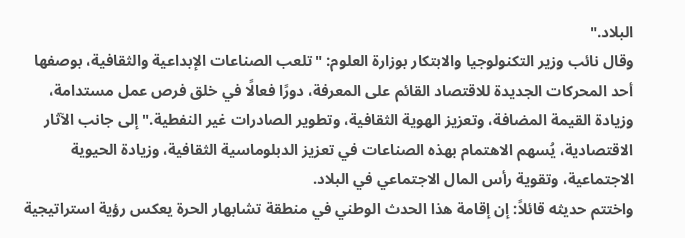البلاد."
وقال نائب وزير التكنولوجيا والابتكار بوزارة العلوم: "تلعب الصناعات الإبداعية والثقافية، بوصفها أحد المحركات الجديدة للاقتصاد القائم على المعرفة، دورًا فعالًا في خلق فرص عمل مستدامة، وزيادة القيمة المضافة، وتعزيز الهوية الثقافية، وتطوير الصادرات غير النفطية." إلى جانب الآثار الاقتصادية، يُسهم الاهتمام بهذه الصناعات في تعزيز الدبلوماسية الثقافية، وزيادة الحيوية الاجتماعية، وتقوية رأس المال الاجتماعي في البلاد.
واختتم حديثه قائلاً: إن إقامة هذا الحدث الوطني في منطقة تشابهار الحرة يعكس رؤية استراتيجية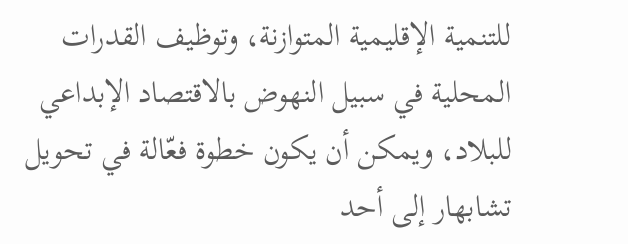للتنمية الإقليمية المتوازنة، وتوظيف القدرات المحلية في سبيل النهوض بالاقتصاد الإبداعي للبلاد، ويمكن أن يكون خطوة فعّالة في تحويل تشابهار إلى أحد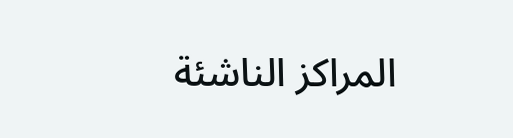المراكز الناشئة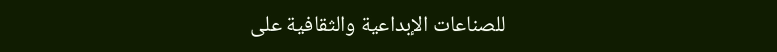للصناعات الإبداعية والثقافية على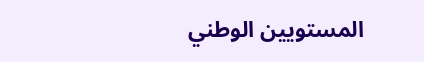المستويين الوطني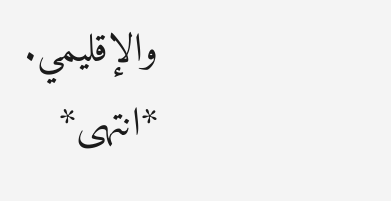والإقليمي.
*انتهى*